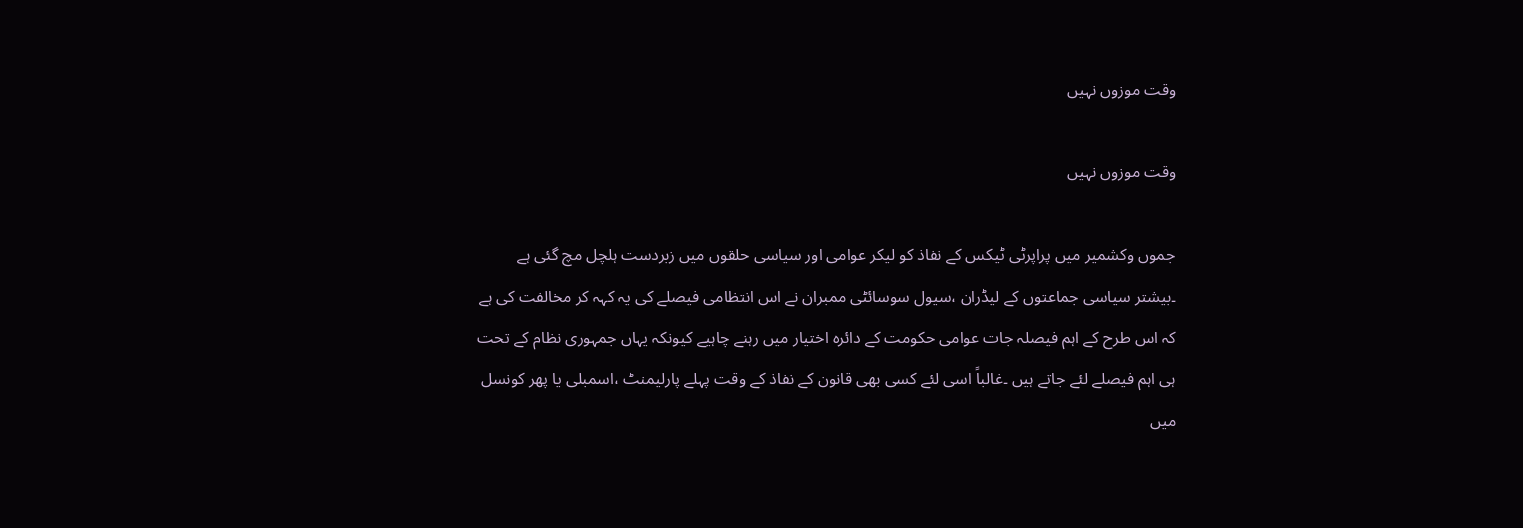وقت موزوں نہیں

وقت موزوں نہیں

جموں وکشمیر میں پراپرٹی ٹیکس کے نفاذ کو لیکر عوامی اور سیاسی حلقوں میں زبردست ہلچل مچ گئی ہے ۔بیشتر سیاسی جماعتوں کے لیڈران ،سیول سوسائٹی ممبران نے اس انتظامی فیصلے کی یہ کہہ کر مخالفت کی ہے کہ اس طرح کے اہم فیصلہ جات عوامی حکومت کے دائرہ اختیار میں رہنے چاہیے کیونکہ یہاں جمہوری نظام کے تحت ہی اہم فیصلے لئے جاتے ہیں ۔غالباً اسی لئے کسی بھی قانون کے نفاذ کے وقت پہلے پارلیمنٹ ،اسمبلی یا پھر کونسل میں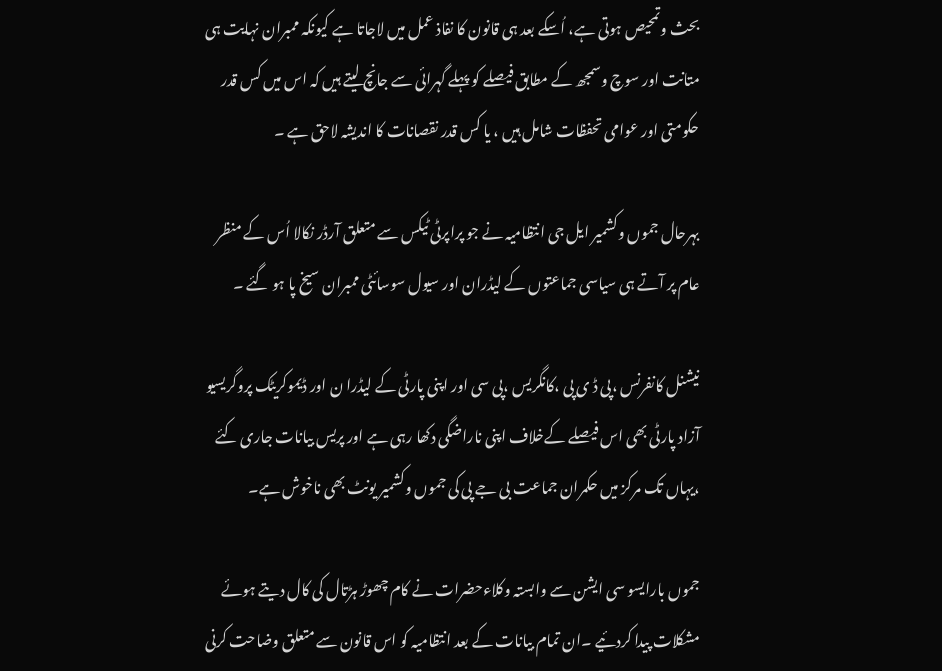بحث وتمحیص ہوتی ہے، اُسکے بعد ہی قانون کا نفاذ عمل میں لاجاتا ہے کیونکہ ممبران نہایت ہی متانت اور سوچ وسمجھ کے مطابق فیصلے کو پہلے گہرائی سے جانچ لیتے ہیں کہ اس میں کس قدر حکومتی اور عوامی تحفظات شامل ہیں ، یا کس قدر نقصانات کا اندیشہ لاحق ہے ۔

بہرحال جموں وکشمیر ایل جی انتظامیہ نے جو پراپرٹی ٹیکس سے متعلق آرڈر نکالا اُس کے منظر عام پر آتے ہی سیاسی جماعتوں کے لیڈران اور سیول سوسائٹی ممبران سیخ پا ہو گئے ۔

نیشنل کانفرنس ،پی ڈ ی پی ،کانگریس ،پی سی اور اپنی پارٹی کے لیڈرا ن اور ڈیموکریٹک پروگریسیو آزاد پارٹی بھی اس فیصلے کےخلاف اپنی ناراضگی دکھا رہی ہے اور پریس بیانات جاری کئے ،یہاں تک مرکز میں حکمران جماعت بی جے پی کی جموں وکشمیر یونٹ بھی ناخوش ہے۔

جموں بارایسو سی ایشن سے وابستہ وکلاءحضرات نے کام چھوڑ ہڑتال کی کال دیتے ہوئے مشکلات پیدا کردئیے ۔ان تمام بیانات کے بعد انتظامیہ کو اس قانون سے متعلق وضاحت کرنی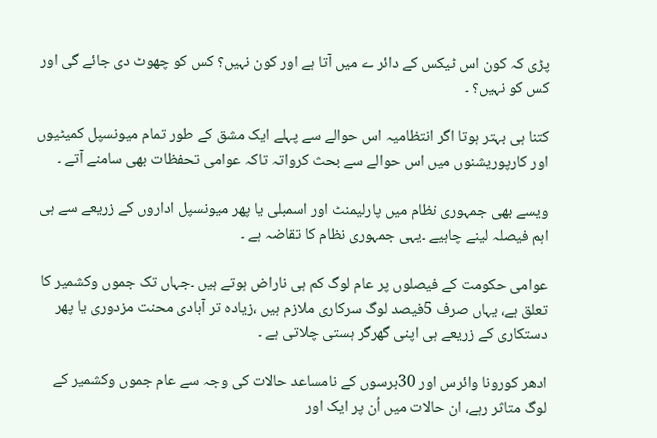پڑی کہ کون اس ٹیکس کے دائر ے میں آتا ہے اور کون نہیں؟ کس کو چھوٹ دی جائے گی اور کس کو نہیں؟ ۔

کتنا ہی بہتر ہوتا اگر انتظامیہ اس حوالے سے پہلے ایک مشق کے طور تمام میونسپل کمیٹیوں اور کارپوریشنوں میں اس حوالے سے بحث کرواتہ تاکہ عوامی تحفظات بھی سامنے آتے ۔

ویسے بھی جمہوری نظام میں پارلیمنٹ اور اسمبلی یا پھر میونسپل اداروں کے زریعے سے ہی اہم فیصلہ لینے چاہیے ۔یہی جمہوری نظام کا تقاضہ ہے ۔

عوامی حکومت کے فیصلوں پر عام لوگ کم ہی ناراض ہوتے ہیں ۔جہاں تک جموں وکشمیر کا تعلق ہے، یہاں صرف 5فیصد لوگ سرکاری ملازم ہیں ،زیادہ تر آبادی محنت مزدوری یا پھر دستکاری کے زریعے ہی اپنی گھرگر ہستی چلاتی ہے ۔

ادھر کورونا وائرس اور 30برسوں کے نامساعد حالات کی وجہ سے عام جموں وکشمیر کے لوگ متاثر رہے، ان حالات میں اُن پر ایک اور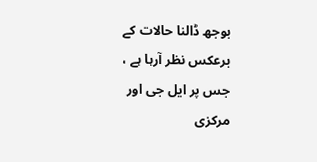بوجھ ڈالنا حالات کے برعکس نظر آرہا ہے ، جس پر ایل جی اور مرکزی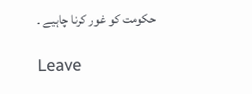حکومت کو غور کرنا چاہیے ۔

Leave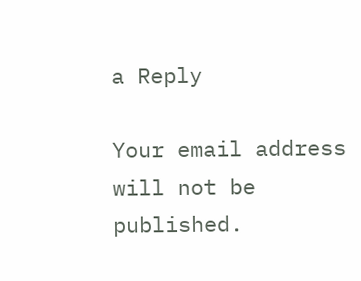a Reply

Your email address will not be published.